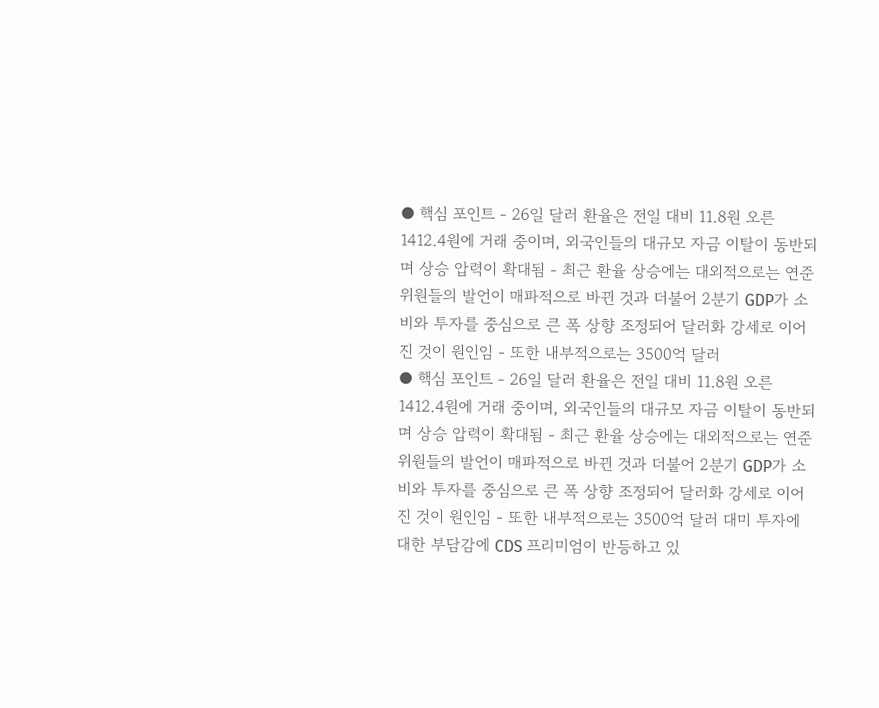● 핵심 포인트 - 26일 달러 환율은 전일 대비 11.8원 오른 1412.4원에 거래 중이며, 외국인들의 대규모 자금 이탈이 동반되며 상승 압력이 확대됨 - 최근 환율 상승에는 대외적으로는 연준 위원들의 발언이 매파적으로 바뀐 것과 더불어 2분기 GDP가 소비와 투자를 중심으로 큰 폭 상향 조정되어 달러화 강세로 이어진 것이 원인임 - 또한 내부적으로는 3500억 달러
● 핵심 포인트 - 26일 달러 환율은 전일 대비 11.8원 오른 1412.4원에 거래 중이며, 외국인들의 대규모 자금 이탈이 동반되며 상승 압력이 확대됨 - 최근 환율 상승에는 대외적으로는 연준 위원들의 발언이 매파적으로 바뀐 것과 더불어 2분기 GDP가 소비와 투자를 중심으로 큰 폭 상향 조정되어 달러화 강세로 이어진 것이 원인임 - 또한 내부적으로는 3500억 달러 대미 투자에 대한 부담감에 CDS 프리미엄이 반등하고 있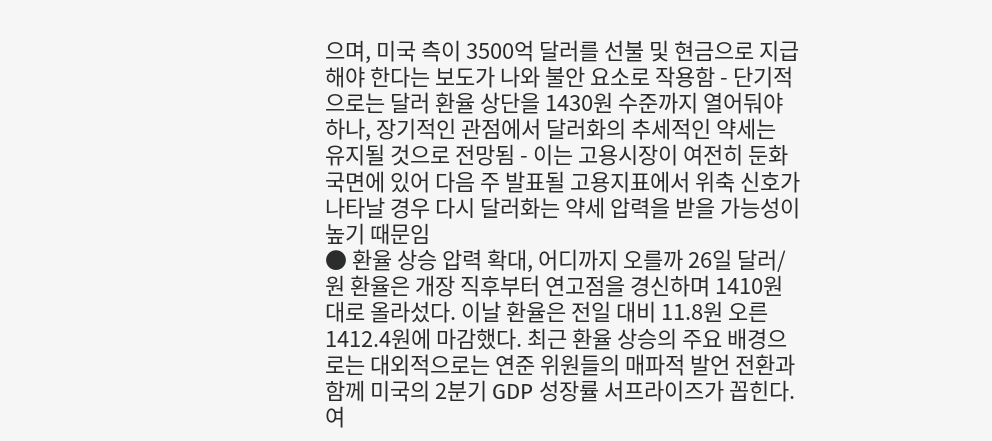으며, 미국 측이 3500억 달러를 선불 및 현금으로 지급해야 한다는 보도가 나와 불안 요소로 작용함 - 단기적으로는 달러 환율 상단을 1430원 수준까지 열어둬야 하나, 장기적인 관점에서 달러화의 추세적인 약세는 유지될 것으로 전망됨 - 이는 고용시장이 여전히 둔화 국면에 있어 다음 주 발표될 고용지표에서 위축 신호가 나타날 경우 다시 달러화는 약세 압력을 받을 가능성이 높기 때문임
● 환율 상승 압력 확대, 어디까지 오를까 26일 달러/원 환율은 개장 직후부터 연고점을 경신하며 1410원대로 올라섰다. 이날 환율은 전일 대비 11.8원 오른 1412.4원에 마감했다. 최근 환율 상승의 주요 배경으로는 대외적으로는 연준 위원들의 매파적 발언 전환과 함께 미국의 2분기 GDP 성장률 서프라이즈가 꼽힌다. 여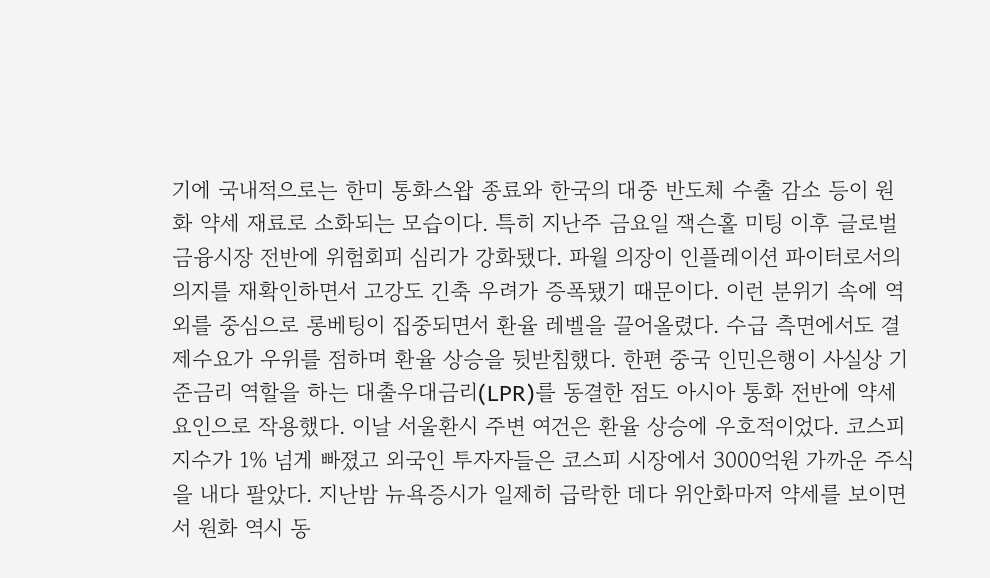기에 국내적으로는 한미 통화스왑 종료와 한국의 대중 반도체 수출 감소 등이 원화 약세 재료로 소화되는 모습이다. 특히 지난주 금요일 잭슨홀 미팅 이후 글로벌 금융시장 전반에 위험회피 심리가 강화됐다. 파월 의장이 인플레이션 파이터로서의 의지를 재확인하면서 고강도 긴축 우려가 증폭됐기 때문이다. 이런 분위기 속에 역외를 중심으로 롱베팅이 집중되면서 환율 레벨을 끌어올렸다. 수급 측면에서도 결제수요가 우위를 점하며 환율 상승을 뒷받침했다. 한편 중국 인민은행이 사실상 기준금리 역할을 하는 대출우대금리(LPR)를 동결한 점도 아시아 통화 전반에 약세요인으로 작용했다. 이날 서울환시 주변 여건은 환율 상승에 우호적이었다. 코스피 지수가 1% 넘게 빠졌고 외국인 투자자들은 코스피 시장에서 3000억원 가까운 주식을 내다 팔았다. 지난밤 뉴욕증시가 일제히 급락한 데다 위안화마저 약세를 보이면서 원화 역시 동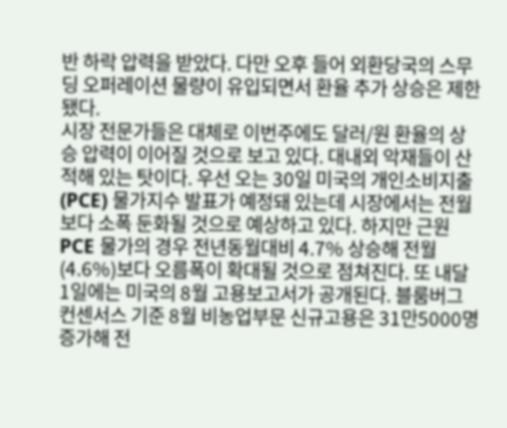반 하락 압력을 받았다. 다만 오후 들어 외환당국의 스무딩 오퍼레이션 물량이 유입되면서 환율 추가 상승은 제한됐다.
시장 전문가들은 대체로 이번주에도 달러/원 환율의 상승 압력이 이어질 것으로 보고 있다. 대내외 악재들이 산적해 있는 탓이다. 우선 오는 30일 미국의 개인소비지출(PCE) 물가지수 발표가 예정돼 있는데 시장에서는 전월보다 소폭 둔화될 것으로 예상하고 있다. 하지만 근원 PCE 물가의 경우 전년동월대비 4.7% 상승해 전월(4.6%)보다 오름폭이 확대될 것으로 점쳐진다. 또 내달 1일에는 미국의 8월 고용보고서가 공개된다. 블룸버그 컨센서스 기준 8월 비농업부문 신규고용은 31만5000명 증가해 전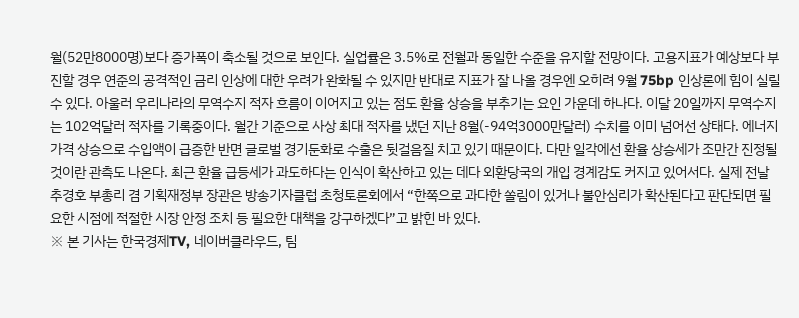월(52만8000명)보다 증가폭이 축소될 것으로 보인다. 실업률은 3.5%로 전월과 동일한 수준을 유지할 전망이다. 고용지표가 예상보다 부진할 경우 연준의 공격적인 금리 인상에 대한 우려가 완화될 수 있지만 반대로 지표가 잘 나올 경우엔 오히려 9월 75bp 인상론에 힘이 실릴 수 있다. 아울러 우리나라의 무역수지 적자 흐름이 이어지고 있는 점도 환율 상승을 부추기는 요인 가운데 하나다. 이달 20일까지 무역수지는 102억달러 적자를 기록중이다. 월간 기준으로 사상 최대 적자를 냈던 지난 8월(-94억3000만달러) 수치를 이미 넘어선 상태다. 에너지 가격 상승으로 수입액이 급증한 반면 글로벌 경기둔화로 수출은 뒷걸음질 치고 있기 때문이다. 다만 일각에선 환율 상승세가 조만간 진정될 것이란 관측도 나온다. 최근 환율 급등세가 과도하다는 인식이 확산하고 있는 데다 외환당국의 개입 경계감도 커지고 있어서다. 실제 전날 추경호 부총리 겸 기획재정부 장관은 방송기자클럽 초청토론회에서 “한쪽으로 과다한 쏠림이 있거나 불안심리가 확산된다고 판단되면 필요한 시점에 적절한 시장 안정 조치 등 필요한 대책을 강구하겠다”고 밝힌 바 있다.
※ 본 기사는 한국경제TV, 네이버클라우드, 팀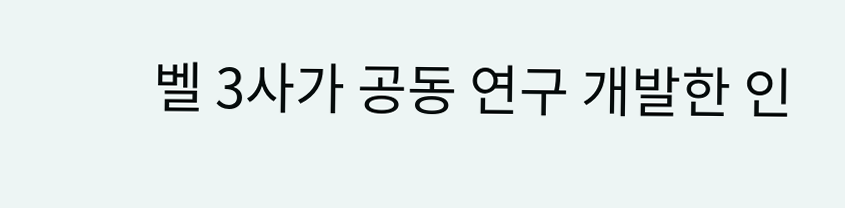벨 3사가 공동 연구 개발한 인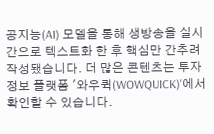공지능(AI) 모델을 통해 생방송을 실시간으로 텍스트화 한 후 핵심만 간추려 작성됐습니다. 더 많은 콘텐츠는 투자정보 플랫폼 '와우퀵(WOWQUICK)'에서 확인할 수 있습니다.